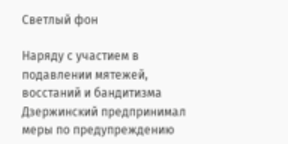Светлый фон

Наряду с участием в подавлении мятежей, восстаний и бандитизма Дзержинский предпринимал меры по предупреждению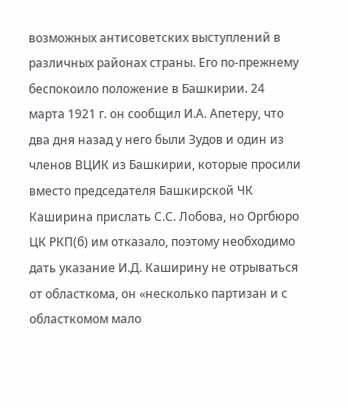возможных антисоветских выступлений в различных районах страны. Его по-прежнему беспокоило положение в Башкирии. 24 марта 1921 г. он сообщил И.А. Апетеру, что два дня назад у него были Зудов и один из членов ВЦИК из Башкирии, которые просили вместо председателя Башкирской ЧК Каширина прислать С.С. Лобова, но Оргбюро ЦК РКП(б) им отказало, поэтому необходимо дать указание И.Д. Каширину не отрываться от областкома, он «несколько партизан и с областкомом мало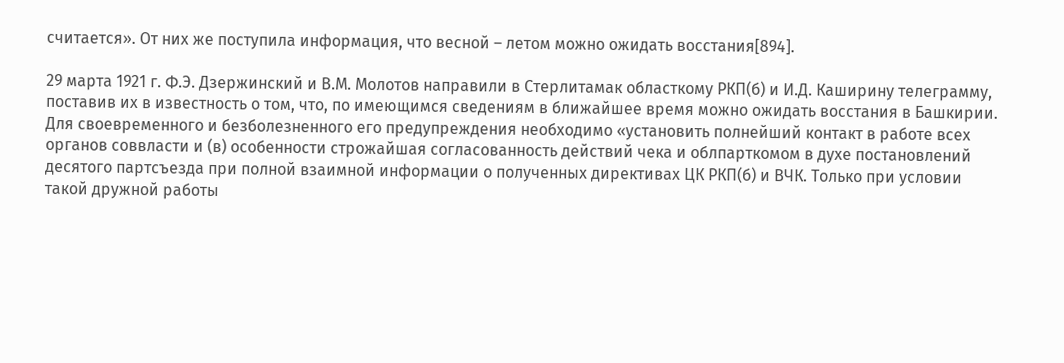считается». От них же поступила информация, что весной – летом можно ожидать восстания[894].

29 марта 1921 г. Ф.Э. Дзержинский и В.М. Молотов направили в Стерлитамак областкому РКП(б) и И.Д. Каширину телеграмму, поставив их в известность о том, что, по имеющимся сведениям в ближайшее время можно ожидать восстания в Башкирии. Для своевременного и безболезненного его предупреждения необходимо «установить полнейший контакт в работе всех органов соввласти и (в) особенности строжайшая согласованность действий чека и облпарткомом в духе постановлений десятого партсъезда при полной взаимной информации о полученных директивах ЦК РКП(б) и ВЧК. Только при условии такой дружной работы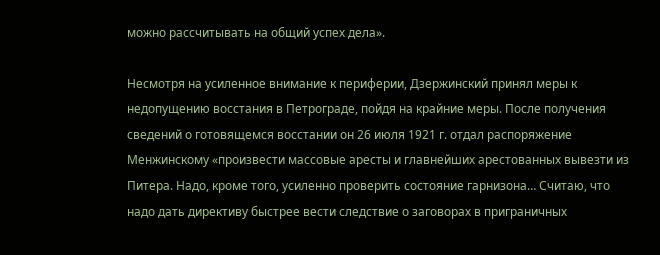можно рассчитывать на общий успех дела».

Несмотря на усиленное внимание к периферии, Дзержинский принял меры к недопущению восстания в Петрограде, пойдя на крайние меры. После получения сведений о готовящемся восстании он 26 июля 1921 г. отдал распоряжение Менжинскому «произвести массовые аресты и главнейших арестованных вывезти из Питера. Надо, кроме того, усиленно проверить состояние гарнизона… Считаю, что надо дать директиву быстрее вести следствие о заговорах в приграничных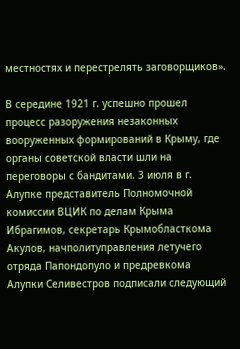местностях и перестрелять заговорщиков».

В середине 1921 г. успешно прошел процесс разоружения незаконных вооруженных формирований в Крыму, где органы советской власти шли на переговоры с бандитами. 3 июля в г. Алупке представитель Полномочной комиссии ВЦИК по делам Крыма Ибрагимов, секретарь Крымобласткома Акулов, начполитуправления летучего отряда Папондопуло и предревкома Алупки Селивестров подписали следующий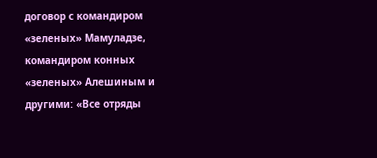договор с командиром «зеленых» Мамуладзе, командиром конных «зеленых» Алешиным и другими: «Все отряды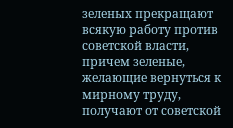зеленых прекращают всякую работу против советской власти, причем зеленые, желающие вернуться к мирному труду, получают от советской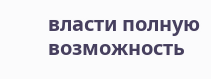власти полную возможность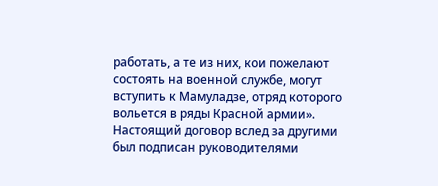работать, а те из них, кои пожелают состоять на военной службе, могут вступить к Мамуладзе, отряд которого вольется в ряды Красной армии». Настоящий договор вслед за другими был подписан руководителями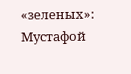«зеленых»: Мустафой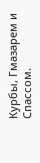Курбы, Гмазарем и Спассом.